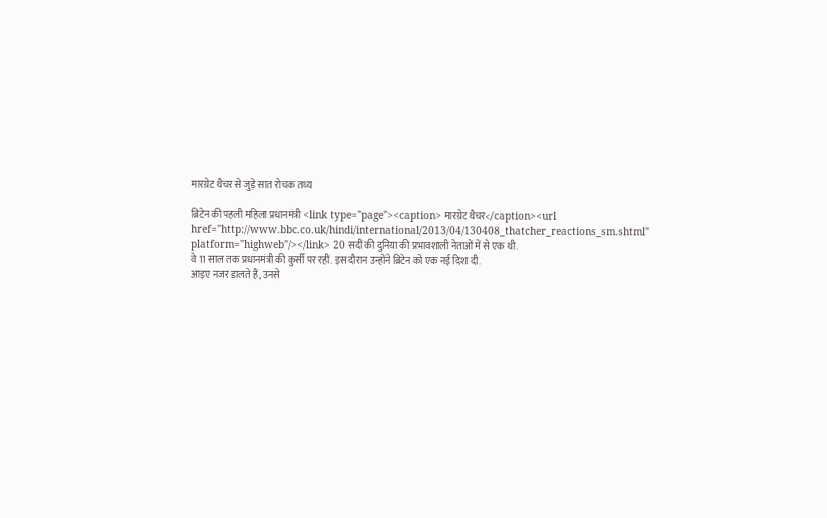मारग्रेट थैचर से जुड़े सात रोचक तथ्य

ब्रिटेन की पहली महिला प्रधानमंत्री <link type="page"><caption> मारग्रेट थैचर</caption><url href="http://www.bbc.co.uk/hindi/international/2013/04/130408_thatcher_reactions_sm.shtml" platform="highweb"/></link> 20 सदीं की दुनिया की प्रभावशाली नेताओं में से एक थी.
वे 11 साल तक प्रधानमंत्री की कुर्सी पर रहीं. इस दौरान उन्होंने ब्रिटेन को एक नई दिशा दी.
आइए नजर डालते हैं, उनसे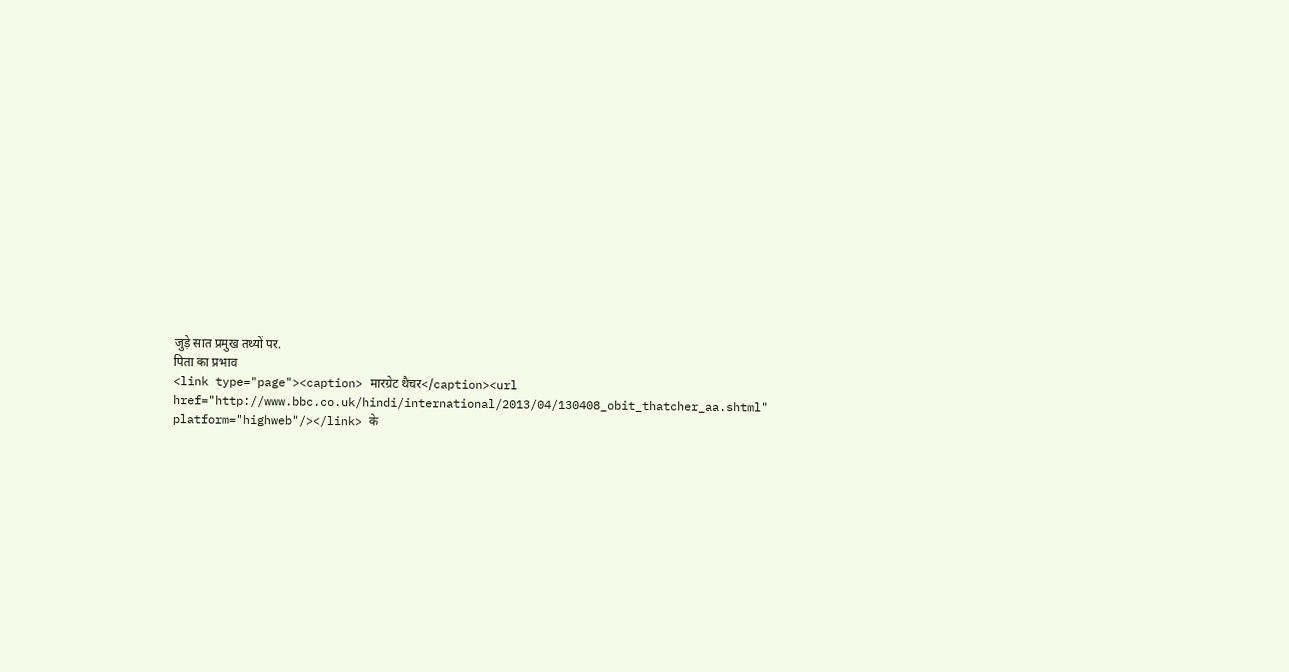जुड़े सात प्रमुख तथ्यों पर.
पिता का प्रभाव
<link type="page"><caption> मारग्रेट थैचर</caption><url href="http://www.bbc.co.uk/hindi/international/2013/04/130408_obit_thatcher_aa.shtml" platform="highweb"/></link> के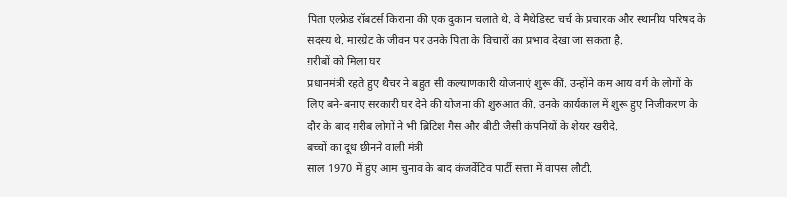पिता एल्फ्रेड रॉबटर्स किराना की एक दुकान चलाते थे. वे मैथेडिस्ट चर्च के प्रचारक और स्थानीय परिषद के सदस्य थे. मारग्रेट के जीवन पर उनके पिता के विचारों का प्रभाव देखा जा सकता है.
ग़रीबों को मिला घर
प्रधानमंत्री रहते हुए थैचर ने बहुत सी कल्याणकारी योजनाएं शुरू कीं. उन्होंने कम आय वर्ग के लोगों के लिए बने-बनाए सरकारी घर देने की योजना की शुरुआत की. उनके कार्यकाल में शुरू हुए निजीकरण के दौर के बाद ग़रीब लोगों ने भी ब्रिटिश गैस और बीटी जैसी कंपनियों के शेयर खरीदे.
बच्चों का दूध छीनने वाली मंत्री
साल 1970 में हुए आम चुनाव के बाद कंजर्वेटिव पार्टी सत्ता में वापस लौटी.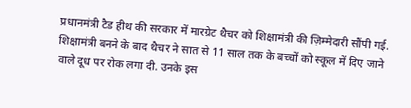प्रधानमंत्री टैड हीथ की सरकार में मारग्रेट थैचर को शिक्षामंत्री की ज़िम्मेदारी सौंपी गई. शिक्षामंत्री बनने के बाद थैचर ने सात से 11 साल तक के बच्चों को स्कूल में दिए जाने वाले दूध पर रोक लगा दी. उनके इस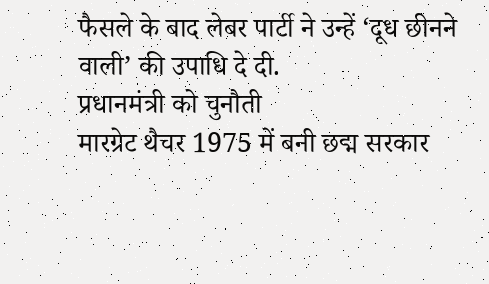फैसले के बाद लेबर पार्टी ने उन्हें ‘दूध छीनने वाली’ की उपाधि दे दी.
प्रधानमंत्री को चुनौती
मारग्रेट थैचर 1975 में बनी छद्म सरकार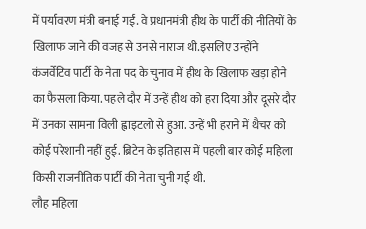में पर्यावरण मंत्री बनाई गईं. वे प्रधानमंत्री हीथ के पार्टी की नीतियों के खिलाफ जाने की वजह से उनसे नाराज थी.इसलिए उन्होंने कंजर्वेटिव पार्टी के नेता पद के चुनाव में हीथ के खिलाफ खड़ा होने का फैसला किया. पहले दौर में उन्हें हीथ को हरा दिया और दूसरे दौर में उनका सामना विली ह्वाइटलो से हुआ. उन्हें भी हराने में थैचर को कोई परेशानी नहीं हुई. ब्रिटेन के इतिहास में पहली बार कोई महिला किसी राजनीतिक पार्टी की नेता चुनी गई थी.
लौह महिला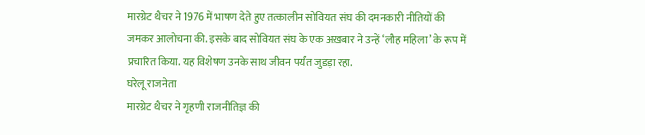मारग्रेट थैचर ने 1976 में भाषण देते हुए तत्कालीन सोवियत संघ की दमनकारी नीतियों की जमकर आलोचना की. इसके बाद सोवियत संघ के एक अख़बार ने उन्हें ‘लौह महिला’ के रूप में प्रचारित किया. यह विशेषण उनके साथ जीवन पर्यंत जुडड़ा रहा.
घरेलू राजनेता
मारग्रेट थैचर ने गृहणी राजनीतिज्ञ की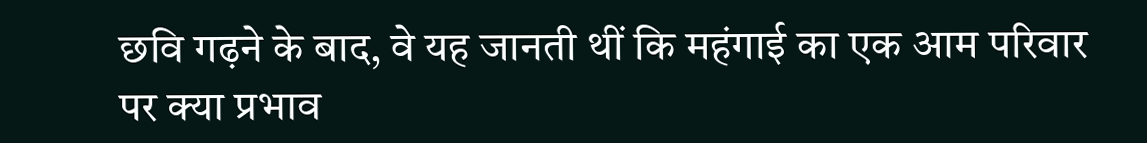छवि गढ़ने के बाद, वे यह जानती थीं कि महंगाई का एक आम परिवार पर क्या प्रभाव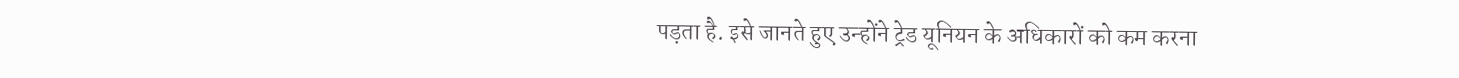पड़ता है. इसे जानते हुए उन्होंने ट्रेड यूनियन के अधिकारों को कम करना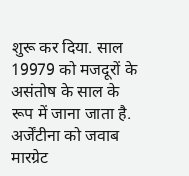शुरू कर दिया. साल 19979 को मजदूरों के असंतोष के साल के रूप में जाना जाता है.
अर्जेंटीना को जवाब
मारग्रेट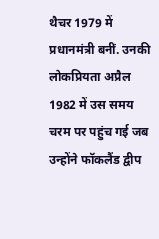थैचर 1979 में प्रधानमंत्री बनीं. उनकी लोकप्रियता अप्रैल 1982 में उस समय चरम पर पहुंच गई जब उन्होंने फॉकलैंड द्वीप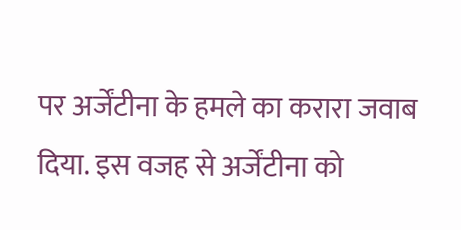पर अर्जेंटीना के हमले का करारा जवाब दिया. इस वजह से अर्जेंटीना को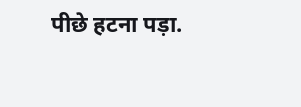पीछे हटना पड़ा.